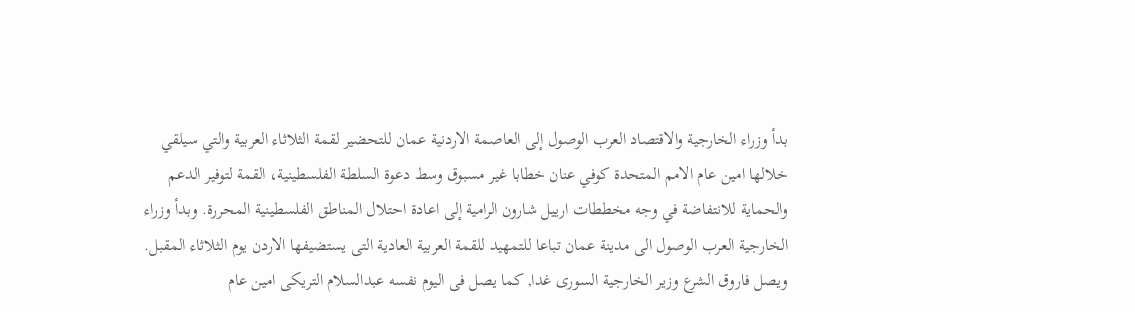بدأ وزراء الخارجية والاقتصاد العرب الوصول إلى العاصمة الاردنية عمان للتحضير لقمة الثلاثاء العربية والتي سيلقي خلالها امين عام الامم المتحدة كوفي عنان خطابا غير مسبوق وسط دعوة السلطة الفلسطينية، القمة لتوفير الدعم والحماية للانتفاضة في وجه مخططات ارييل شارون الرامية إلى اعادة احتلال المناطق الفلسطينية المحررة. وبدأ وزراء الخارجية العرب الوصول الى مدينة عمان تباعا للتمهيد للقمة العربية العادية التى يستضيفها الاردن يوم الثلاثاء المقبل. ويصل فاروق الشرع وزير الخارجية السورى غدا, كما يصل فى اليوم نفسه عبدالسلام التريكى امين عام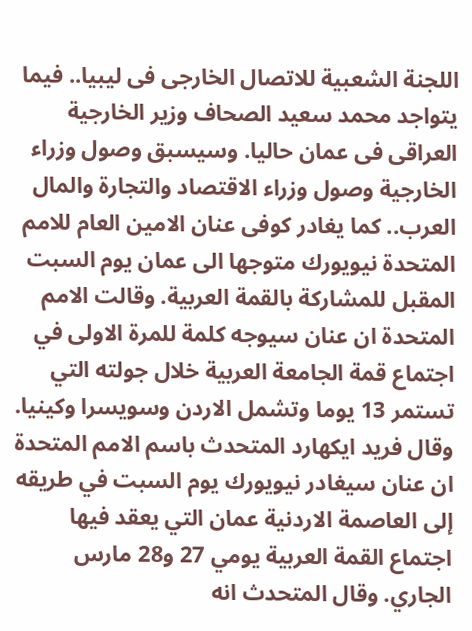اللجنة الشعبية للاتصال الخارجى فى ليبيا.. فيما يتواجد محمد سعيد الصحاف وزير الخارجية العراقى فى عمان حاليا. وسيسبق وصول وزراء الخارجية وصول وزراء الاقتصاد والتجارة والمال العرب.. كما يغادر كوفى عنان الامين العام للامم المتحدة نيويورك متوجها الى عمان يوم السبت المقبل للمشاركة بالقمة العربية. وقالت الامم المتحدة ان عنان سيوجه كلمة للمرة الاولى في اجتماع قمة الجامعة العربية خلال جولته التي تستمر 13 يوما وتشمل الاردن وسويسرا وكينيا. وقال فريد ايكهارد المتحدث باسم الامم المتحدة ان عنان سيغادر نيويورك يوم السبت في طريقه إلى العاصمة الاردنية عمان التي يعقد فيها اجتماع القمة العربية يومي 27 و28 مارس الجاري. وقال المتحدث انه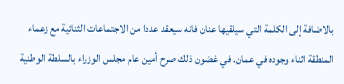بالاضافة إلى الكلمة التي سيلقيها عنان فانه سيعقد عددا من الاجتماعات الثنائية مع زعماء المنطقة اثناء وجوده في عمان. في غضون ذلك صرح أمين عام مجلس الوزراء بالسلطة الوطنية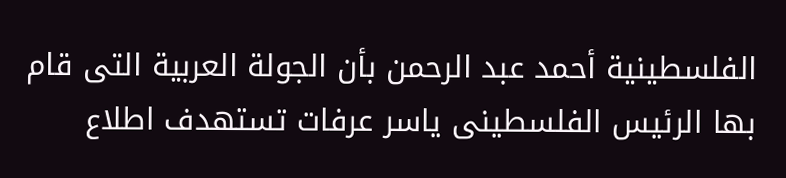الفلسطينية أحمد عبد الرحمن بأن الجولة العربية التى قام بها الرئيس الفلسطينى ياسر عرفات تستهدف اطلاع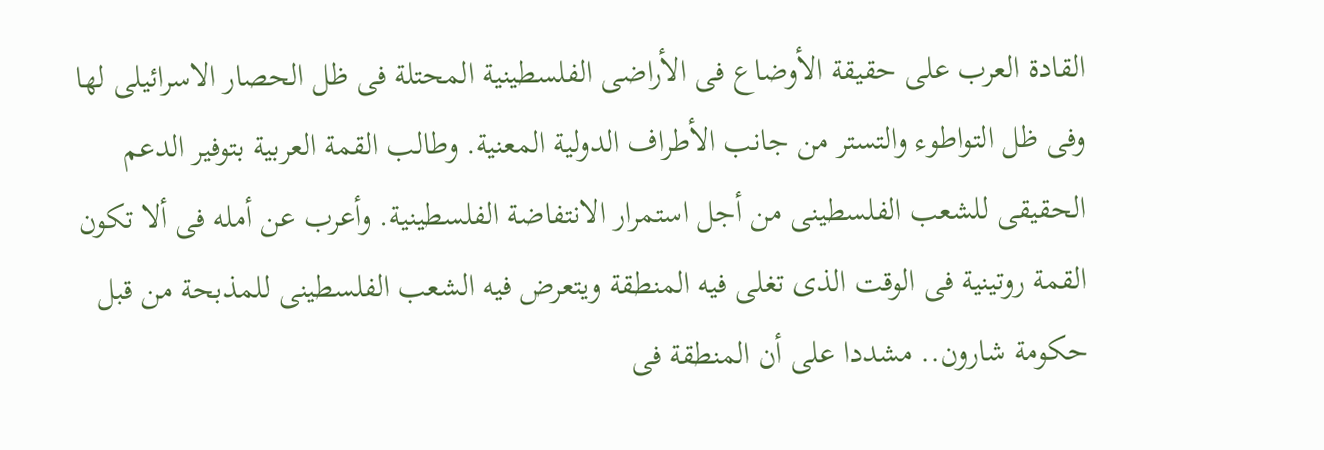القادة العرب على حقيقة الأوضاع فى الأراضى الفلسطينية المحتلة فى ظل الحصار الاسرائيلى لها وفى ظل التواطوء والتستر من جانب الأطراف الدولية المعنية. وطالب القمة العربية بتوفير الدعم الحقيقى للشعب الفلسطينى من أجل استمرار الانتفاضة الفلسطينية. وأعرب عن أمله فى ألا تكون القمة روتينية فى الوقت الذى تغلى فيه المنطقة ويتعرض فيه الشعب الفلسطينى للمذبحة من قبل حكومة شارون.. مشددا على أن المنطقة فى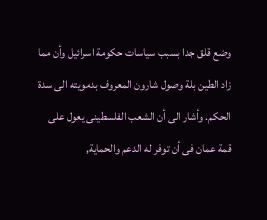وضع قلق جدا بسبب سياسات حكومة اسرائيل وأن مما زاد الطين بلة وصول شارون المعروف بدمويته الى سدة الحكم. وأشار الى أن الشعب الفلسطينى يعول على قمة عمان فى أن توفر له الدعم والحماية,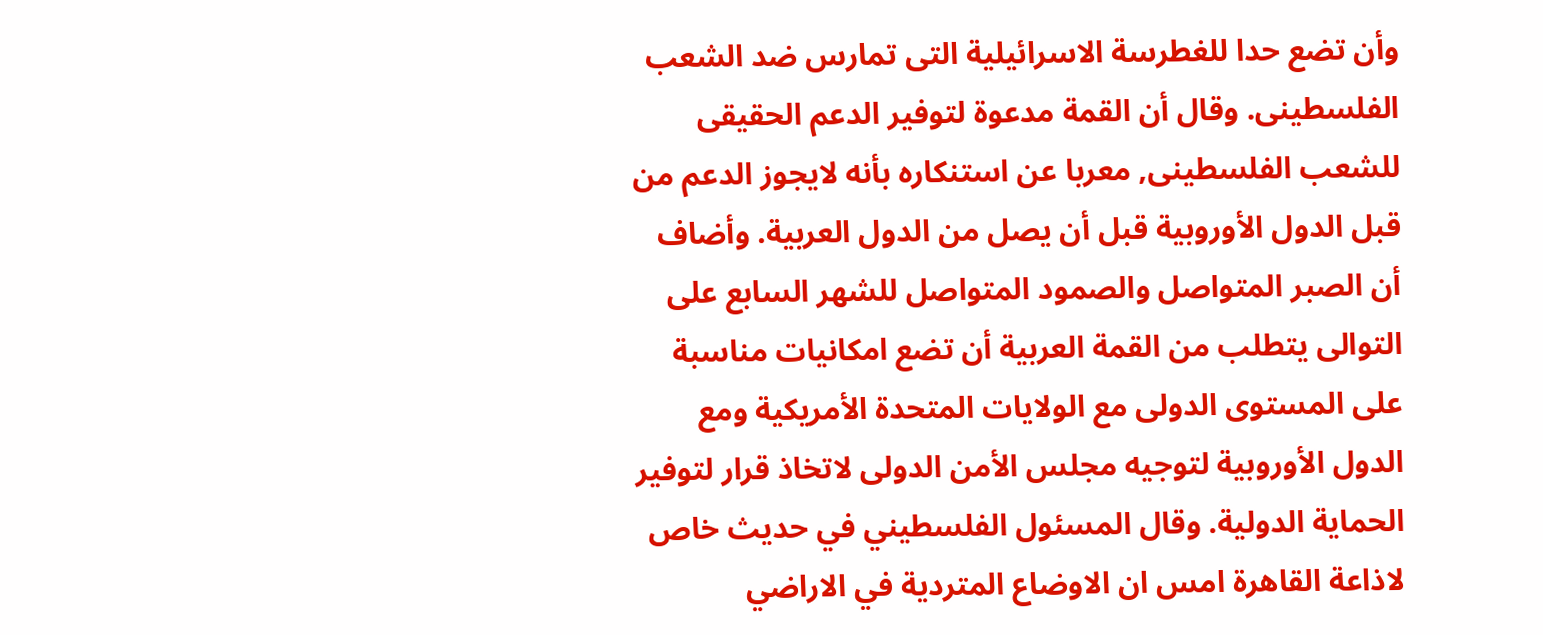وأن تضع حدا للغطرسة الاسرائيلية التى تمارس ضد الشعب الفلسطينى. وقال أن القمة مدعوة لتوفير الدعم الحقيقى للشعب الفلسطينى, معربا عن استنكاره بأنه لايجوز الدعم من قبل الدول الأوروبية قبل أن يصل من الدول العربية. وأضاف أن الصبر المتواصل والصمود المتواصل للشهر السابع على التوالى يتطلب من القمة العربية أن تضع امكانيات مناسبة على المستوى الدولى مع الولايات المتحدة الأمريكية ومع الدول الأوروبية لتوجيه مجلس الأمن الدولى لاتخاذ قرار لتوفير الحماية الدولية. وقال المسئول الفلسطيني في حديث خاص لاذاعة القاهرة امس ان الاوضاع المتردية في الاراضي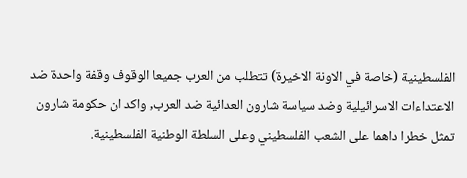الفلسطينية (خاصة في الاونة الاخيرة) تتطلب من العرب جميعا الوقوف وقفة واحدة ضد الاعتداءات الاسرائيلية وضد سياسة شارون العدائية ضد العرب, واكد ان حكومة شارون تمثل خطرا داهما على الشعب الفلسطيني وعلى السلطة الوطنية الفلسطينية.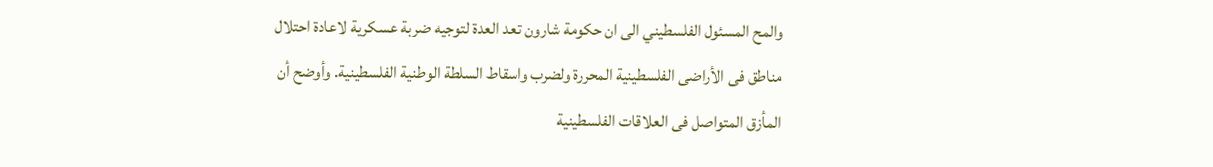والمح المسئول الفلسطيني الى ان حكومة شارون تعد العدة لتوجيه ضربة عسكرية لاعادة احتلال مناطق فى الأراضى الفلسطينية المحررة ولضرب واسقاط السلطة الوطنية الفلسطينية. وأوضح أن المأزق المتواصل فى العلاقات الفلسطينية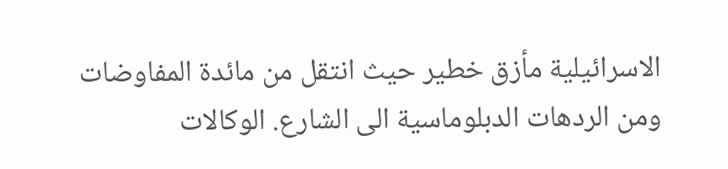الاسرائيلية مأزق خطير حيث انتقل من مائدة المفاوضات ومن الردهات الدبلوماسية الى الشارع. الوكالات